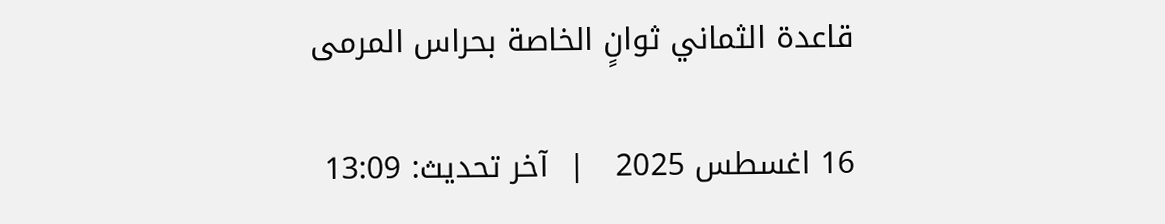قاعدة الثماني ثوانٍ الخاصة بحراس المرمى

16 اغسطس 2025   |  آخر تحديث: 13:09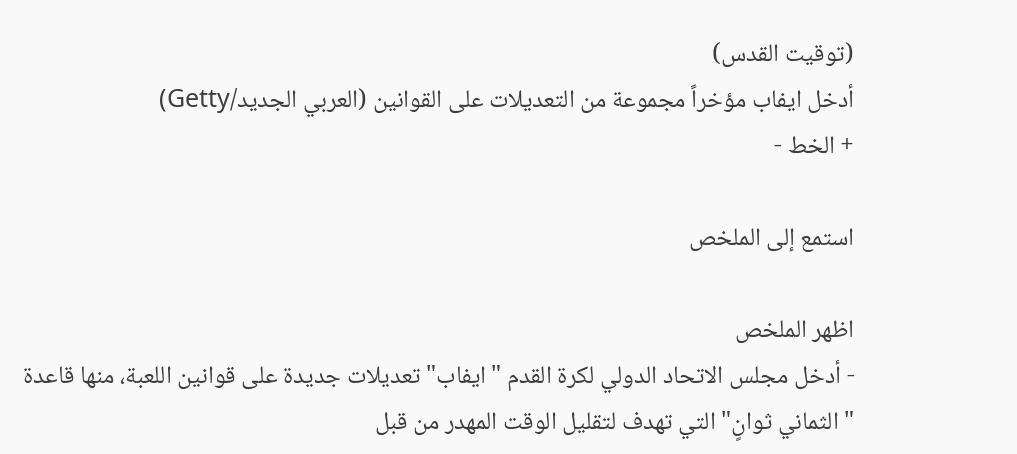(توقيت القدس)
أدخل ايفاب مؤخراً مجموعة من التعديلات على القوانين (العربي الجديد/Getty)
+ الخط -

استمع إلى الملخص

اظهر الملخص
- أدخل مجلس الاتحاد الدولي لكرة القدم "ايفاب" تعديلات جديدة على قوانين اللعبة، منها قاعدة "الثماني ثوانٍ" التي تهدف لتقليل الوقت المهدر من قبل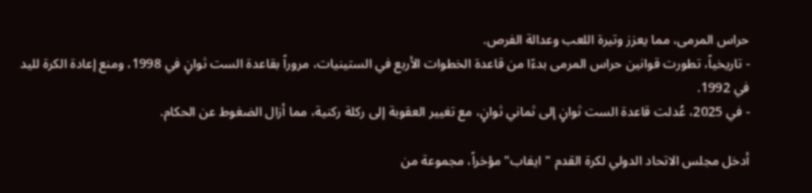حراس المرمى، مما يعزز وتيرة اللعب وعدالة الفرص.
- تاريخياً، تطورت قوانين حراس المرمى بدءًا من قاعدة الخطوات الأربع في الستينيات، مروراً بقاعدة الست ثوانٍ في 1998، ومنع إعادة الكرة لليد في 1992.
- في 2025، عُدلت قاعدة الست ثوانٍ إلى ثماني ثوانٍ، مع تغيير العقوبة إلى ركلة ركنية، مما أزال الضغوط عن الحكام.

أدخل مجلس الاتحاد الدولي لكرة القدم "ايفاب" مؤخراً، مجموعة من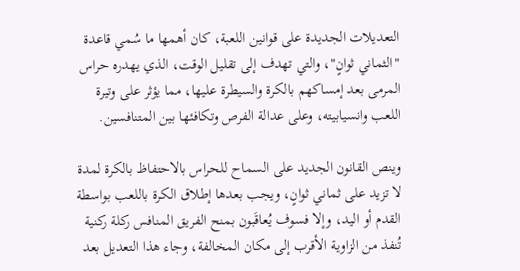التعديلات الجديدة على قوانين اللعبة، كان أهمها ما سُمي قاعدة "الثماني ثوانٍ"، والتي تهدف إلى تقليل الوقت، الذي يهدره حراس المرمى بعد إمساكهم بالكرة والسيطرة عليها، مما يؤثر على وتيرة اللعب وانسيابيته، وعلى عدالة الفرص وتكافئها بين المتنافسين.

وينص القانون الجديد على السماح للحراس بالاحتفاظ بالكرة لمدة لا تزيد على ثماني ثوانٍ، ويجب بعدها إطلاق الكرة باللعب بواسطة القدم أو اليد، وإلا فسوف يُعاقَبون بمنح الفريق المنافس ركلة ركنية تُنفذ من الزاوية الأقرب إلى مكان المخالفة، وجاء هذا التعديل بعد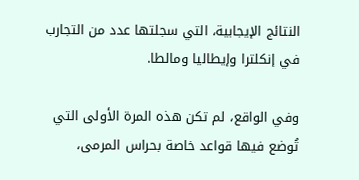النتائج الإيجابية، التي سجلتها عدد من التجارب في إنكلترا وإيطاليا ومالطا.

وفي الواقع، لم تكن هذه المرة الأولى التي تُوضع فيها قواعد خاصة بحراس المرمى،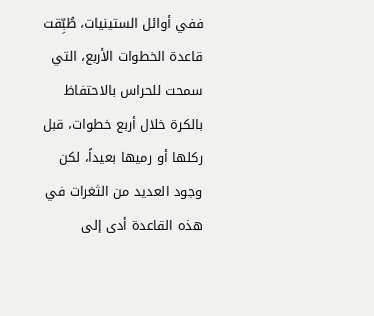ففي أوائل الستينيات، طُبِّقت قاعدة الخطوات الأربع، التي سمحت للحراس بالاحتفاظ بالكرة خلال أربع خطوات، قبل ركلها أو رميها بعيداً، لكن وجود العديد من الثغرات في هذه القاعدة أدى إلى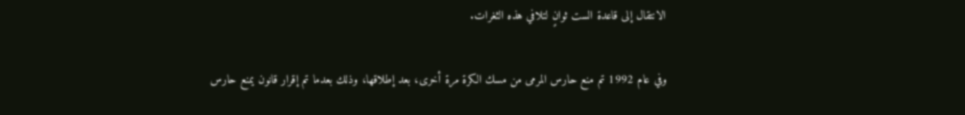الانتقال إلى قاعدة الست ثوانٍ لتلافي هذه الثغرات.

وفي عام 1992 تم منع حارس المرمى من مسك الكرة مرة أخرى، بعد إطلاقها، وذلك بعدما تم إقرار قانون يمنع حارس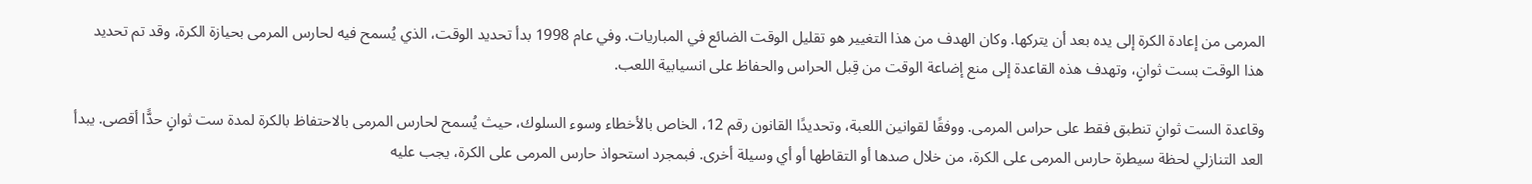المرمى من إعادة الكرة إلى يده بعد أن يتركها. وكان الهدف من هذا التغيير هو تقليل الوقت الضائع في المباريات. وفي عام 1998 بدأ تحديد الوقت، الذي يُسمح فيه لحارس المرمى بحيازة الكرة، وقد تم تحديد هذا الوقت بست ثوانٍ، وتهدف هذه القاعدة إلى منع إضاعة الوقت من قِبل الحراس والحفاظ على انسيابية اللعب.

وقاعدة الست ثوانٍ تنطبق فقط على حراس المرمى. ووفقًا لقوانين اللعبة، وتحديدًا القانون رقم 12، الخاص بالأخطاء وسوء السلوك، حيث يُسمح لحارس المرمى بالاحتفاظ بالكرة لمدة ست ثوانٍ حدًّا أقصى. يبدأ العد التنازلي لحظة سيطرة حارس المرمى على الكرة، من خلال صدها أو التقاطها أو أي وسيلة أخرى. فبمجرد استحواذ حارس المرمى على الكرة، يجب عليه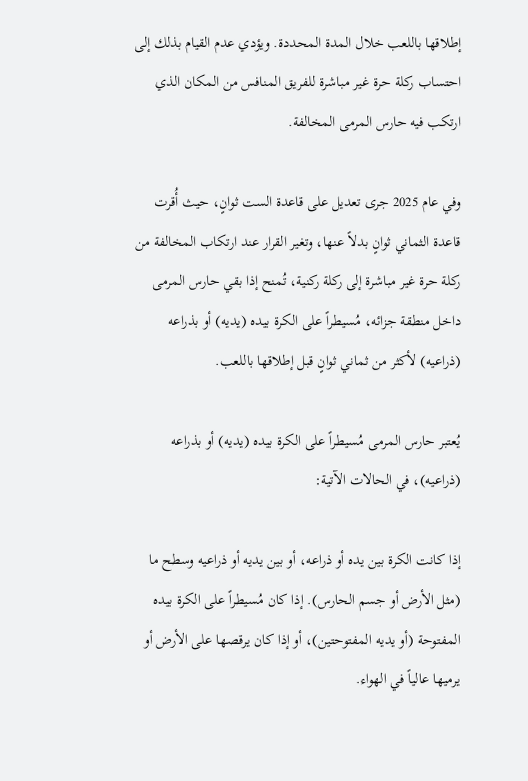إطلاقها باللعب خلال المدة المحددة. ويؤدي عدم القيام بذلك إلى احتساب ركلة حرة غير مباشرة للفريق المنافس من المكان الذي ارتكب فيه حارس المرمى المخالفة.

وفي عام 2025 جرى تعديل على قاعدة الست ثوانٍ، حيث أُقرت قاعدة الثماني ثوانٍ بدلاً عنها، وتغير القرار عند ارتكاب المخالفة من ركلة حرة غير مباشرة إلى ركلة ركنية، تُمنح إذا بقي حارس المرمى داخل منطقة جزائه، مُسيطراً على الكرة بيده (يديه) أو بذراعه (ذراعيه) لأكثر من ثماني ثوانٍ قبل إطلاقها باللعب.

يُعتبر حارس المرمى مُسيطراً على الكرة بيده (يديه) أو بذراعه (ذراعيه)، في الحالات الآتية:

إذا كانت الكرة بين يده أو ذراعه، أو بين يديه أو ذراعيه وسطح ما (مثل الأرض أو جسم الحارس). إذا كان مُسيطراً على الكرة بيده المفتوحة (أو يديه المفتوحتين)، أو إذا كان يرقصها على الأرض أو يرميها عالياً في الهواء.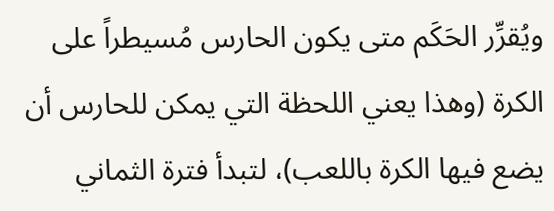ويُقرِّر الحَكَم متى يكون الحارس مُسيطراً على الكرة (وهذا يعني اللحظة التي يمكن للحارس أن يضع فيها الكرة باللعب)، لتبدأ فترة الثماني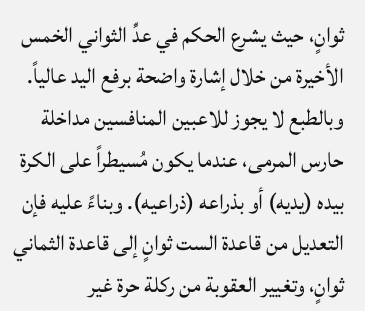ثوانٍ، حيث يشرع الحكم في عدِّ الثواني الخمس الأخيرة من خلال إشارة واضحة برفع اليد عالياً. وبالطبع لا يجوز للاعبين المنافسين مداخلة حارس المرمى، عندما يكون مُسيطراً على الكرة بيده (يديه) أو بذراعه (ذراعيه). وبناءً عليه فإن التعديل من قاعدة الست ثوانٍ إلى قاعدة الثماني ثوانٍ، وتغيير العقوبة من ركلة حرة غير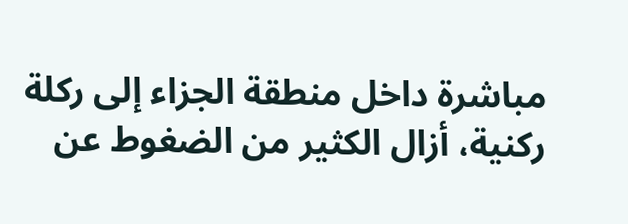مباشرة داخل منطقة الجزاء إلى ركلة ركنية، أزال الكثير من الضغوط عن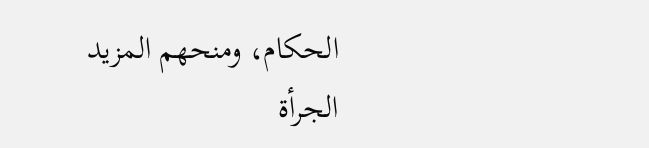الحكام، ومنحهم المزيد الجرأة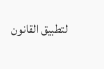لتطبيق القانون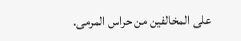على المخالفين من حراس المرمى.